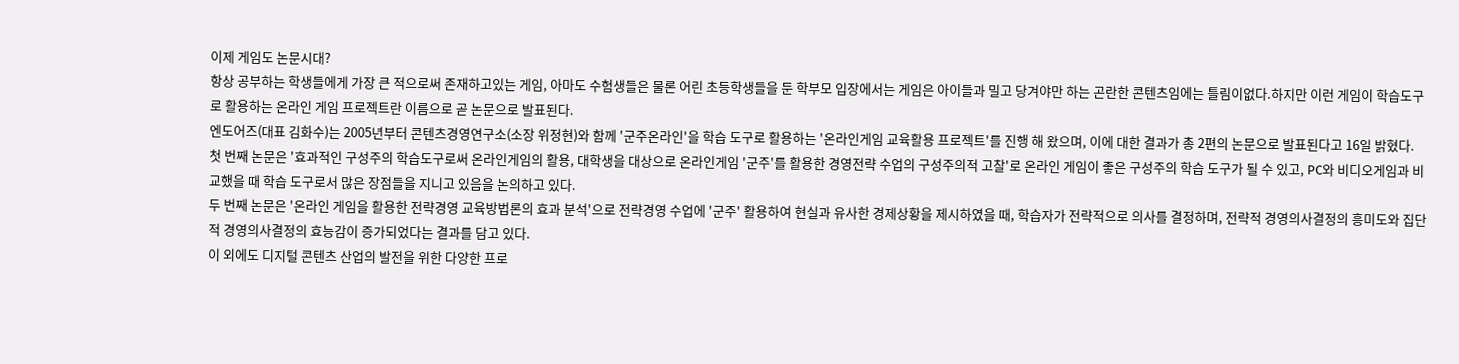이제 게임도 논문시대?
항상 공부하는 학생들에게 가장 큰 적으로써 존재하고있는 게임, 아마도 수험생들은 물론 어린 초등학생들을 둔 학부모 입장에서는 게임은 아이들과 밀고 당겨야만 하는 곤란한 콘텐츠임에는 틀림이없다.하지만 이런 게임이 학습도구로 활용하는 온라인 게임 프로젝트란 이름으로 곧 논문으로 발표된다.
엔도어즈(대표 김화수)는 2005년부터 콘텐츠경영연구소(소장 위정현)와 함께 '군주온라인'을 학습 도구로 활용하는 '온라인게임 교육활용 프로젝트'를 진행 해 왔으며, 이에 대한 결과가 총 2편의 논문으로 발표된다고 16일 밝혔다.
첫 번째 논문은 '효과적인 구성주의 학습도구로써 온라인게임의 활용, 대학생을 대상으로 온라인게임 '군주'를 활용한 경영전략 수업의 구성주의적 고찰'로 온라인 게임이 좋은 구성주의 학습 도구가 될 수 있고, PC와 비디오게임과 비교했을 때 학습 도구로서 많은 장점들을 지니고 있음을 논의하고 있다.
두 번째 논문은 '온라인 게임을 활용한 전략경영 교육방법론의 효과 분석'으로 전략경영 수업에 '군주' 활용하여 현실과 유사한 경제상황을 제시하였을 때, 학습자가 전략적으로 의사를 결정하며, 전략적 경영의사결정의 흥미도와 집단적 경영의사결정의 효능감이 증가되었다는 결과를 담고 있다.
이 외에도 디지털 콘텐츠 산업의 발전을 위한 다양한 프로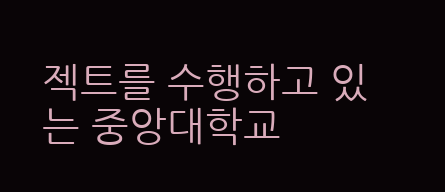젝트를 수행하고 있는 중앙대학교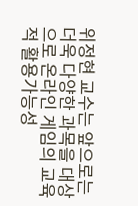위정현 교수는 앞으로는 더욱 다양한 과목을 대상으로 온라인 게임의 교육적 활용가능성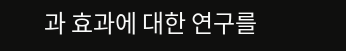과 효과에 대한 연구를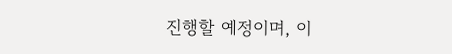진행할 예정이며, 이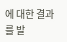에 대한 결과를 발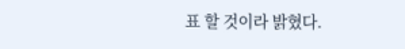표 할 것이라 밝혔다.